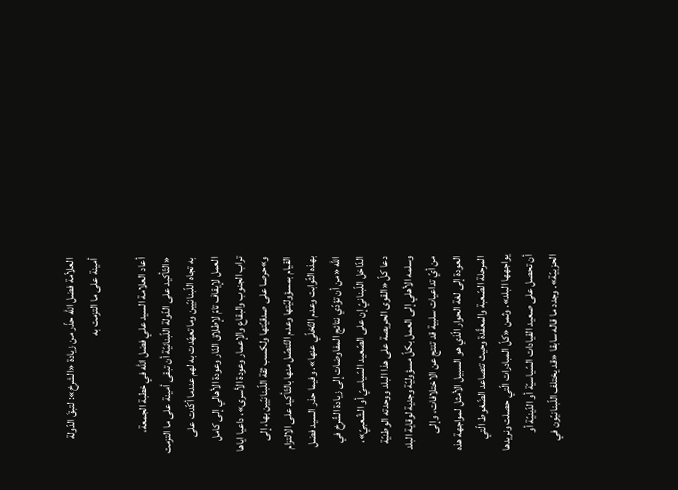العلاّمة فضل الله حذّر من زيادة «الشرخ»: لتبقَ الدّولة أمينة على ما التزمت به

أعاد العلامة السيد علي فضل الله في خطبة الجمعة، «التّأكيد على الدّولة اللّبنانيّة أن تبقى أمينة على ما التزمت به تجاه اللّبنانيّين وما تعهّدت به لهم عندما أكّدت على العمل لإيقاف تامّ لإطلاق النّار وعودة الأهالي إلى كامل تراب الجنوب والبقاع والإعمار وعودة الأسرى»، داعيا اياها و»حرصا على صدقيّتها ولكسب ثقة اللّبنانيّين بها، إلى القيام بمسؤوليّتها وعدم التّنصّل منها بالتّأكيد على الالتزام بهذه الثّوابت وعدم التّخلّي عنها». وفيما حذر السيد فضل الله «من أن تؤدّي نتائج المفاوضات إلى زيادة الشّرخ في الدّاخل اللّبنانيّ إن على الصّعيد السّياسيّ أو الشّعبيّ»، دعا كلّ «القوى الحريصة على هذا البلد ووحدته الوطنيّة وسلمه الأهلي إلى العمل بكلّ مسؤوليّة وجدية لوقاية البلد من أيّ تداعيات سلبية قد تنتج عن الاختلافات، وإلى العودة إلى لغة الحوار الّذي هو السبيل الأمثل لمواجهة هذه المرحلة الصّعبة والمعقّدة وحيث تتصاعد الضّغوط الّتي يواجهها البلد». وثمن «كلّ المبادرات الّتي حصلت ونريدها أن تحصل على صعيد القيادات السّياسيّة أو الدّينيّة أو الحزبيّة». وجدد ما قاله سابقا «قد يختلف اللّبنانيّون في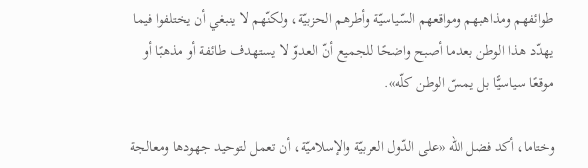طوائفهم ومذاهبهم ومواقعهم السّياسيّة وأطرهم الحزبيّة، ولكنّهم لا ينبغي أن يختلفوا فيما يهدّد هذا الوطن بعدما أصبح واضحًا للجميع أنّ العدوّ لا يستهدف طائفة أو مذهبًا أو موقعًا سياسيًّا بل يمسّ الوطن كلّه».

وختاما، أكد فضل الله «على الدّول العربيّة والإسلاميّة، أن تعمل لتوحيد جهودها ومعالجة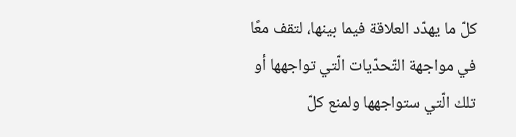كلّ ما يهدّد العلاقة فيما بينها، لتقف معًا في مواجهة التّحدّيات الّتي تواجهها أو تلك الّتي ستواجهها ولمنع كلّ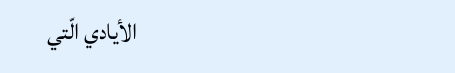الأيادي الّتي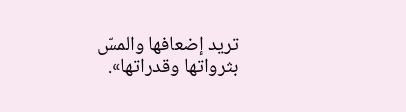تريد إضعافها والمسّ بثرواتها وقدراتها».